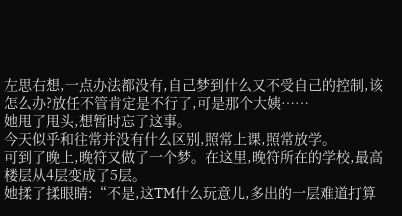左思右想,一点办法都没有,自己梦到什么又不受自己的控制,该怎么办?放任不管肯定是不行了,可是那个大姨……
她甩了甩头,想暂时忘了这事。
今天似乎和往常并没有什么区别,照常上课,照常放学。
可到了晚上,晚符又做了一个梦。在这里,晚符所在的学校,最高楼层从4层变成了5层。
她揉了揉眼睛:“不是,这TM什么玩意儿,多出的一层难道打算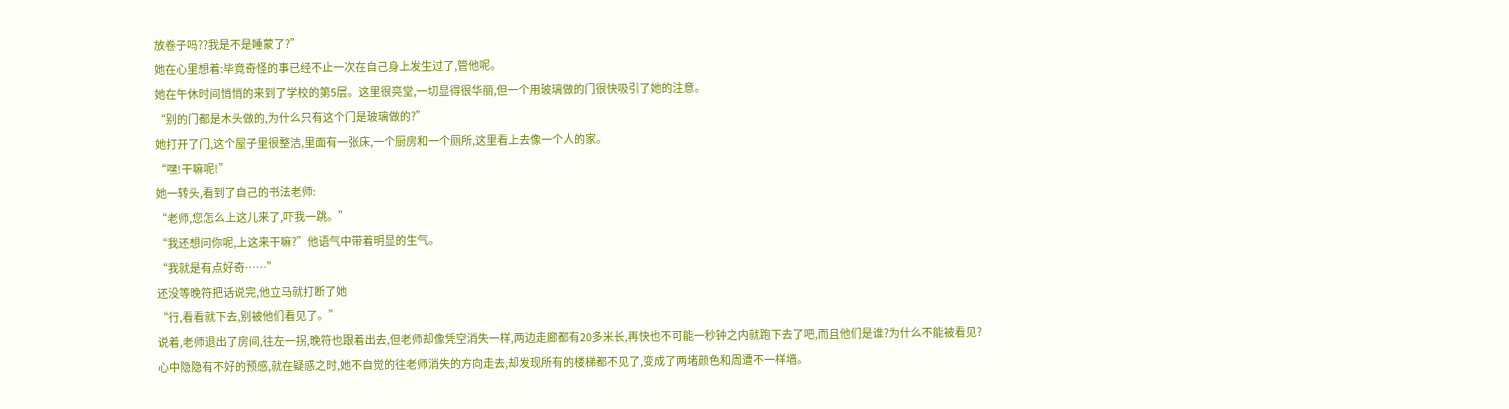放卷子吗??我是不是睡蒙了?”
她在心里想着:毕竟奇怪的事已经不止一次在自己身上发生过了,管他呢。
她在午休时间悄悄的来到了学校的第5层。这里很亮堂,一切显得很华丽,但一个用玻璃做的门很快吸引了她的注意。
“别的门都是木头做的,为什么只有这个门是玻璃做的?”
她打开了门,这个屋子里很整洁,里面有一张床,一个厨房和一个厕所,这里看上去像一个人的家。
“嘿!干嘛呢!”
她一转头,看到了自己的书法老师:
“老师,您怎么上这儿来了,吓我一跳。”
“我还想问你呢,上这来干嘛?”他语气中带着明显的生气。
“我就是有点好奇……”
还没等晚符把话说完,他立马就打断了她
“行,看看就下去,别被他们看见了。”
说着,老师退出了房间,往左一拐,晚符也跟着出去,但老师却像凭空消失一样,两边走廊都有20多米长,再快也不可能一秒钟之内就跑下去了吧,而且他们是谁?为什么不能被看见?
心中隐隐有不好的预感,就在疑惑之时,她不自觉的往老师消失的方向走去,却发现所有的楼梯都不见了,变成了两堵颜色和周遭不一样墙。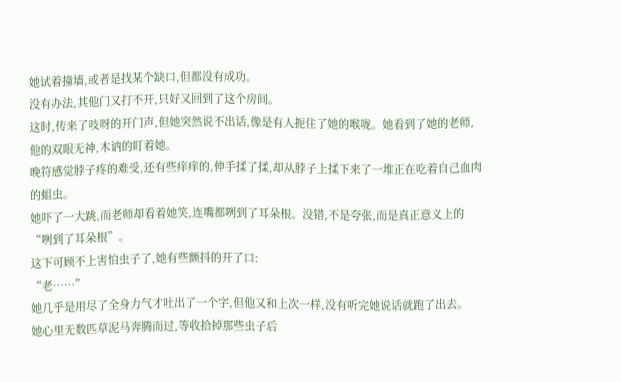她试着撞墙,或者是找某个缺口,但都没有成功。
没有办法,其他门又打不开,只好又回到了这个房间。
这时,传来了吱呀的开门声,但她突然说不出话,像是有人扼住了她的喉咙。她看到了她的老师,他的双眼无神,木讷的盯着她。
晚符感觉脖子疼的难受,还有些痒痒的,伸手揉了揉,却从脖子上揉下来了一堆正在吃着自己血肉的蛆虫。
她吓了一大跳,而老师却看着她笑,连嘴都咧到了耳朵根。没错,不是夸张,而是真正意义上的“咧到了耳朵根”。
这下可顾不上害怕虫子了,她有些颤抖的开了口:
“老……”
她几乎是用尽了全身力气才吐出了一个字,但他又和上次一样,没有听完她说话就跑了出去。
她心里无数匹草泥马奔腾而过,等收拾掉那些虫子后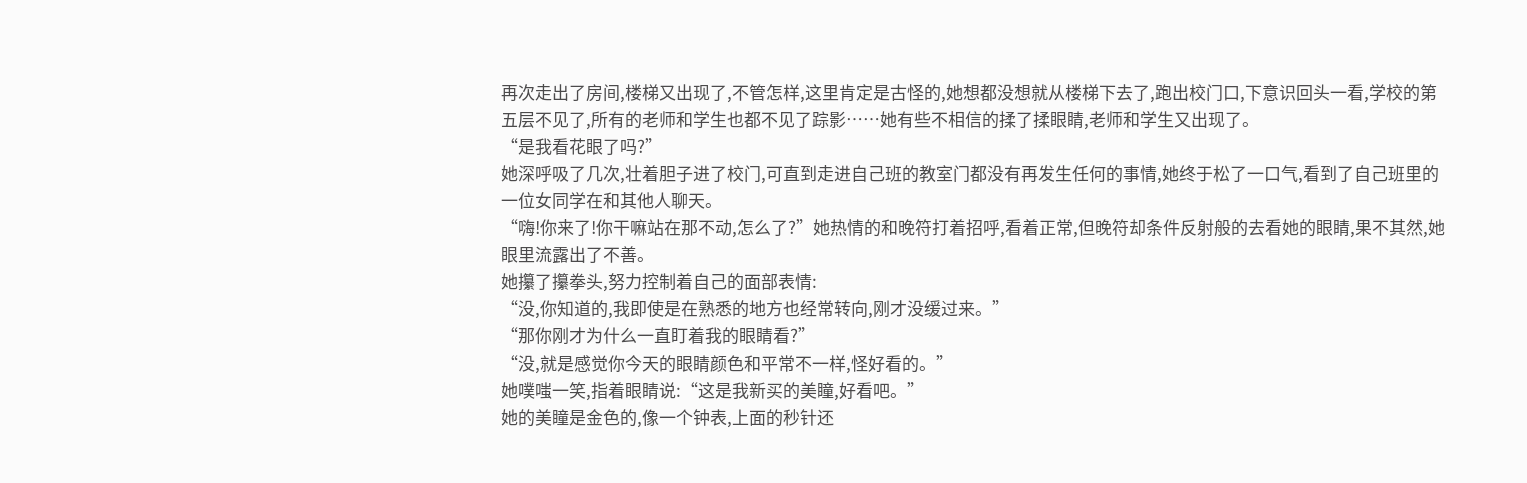再次走出了房间,楼梯又出现了,不管怎样,这里肯定是古怪的,她想都没想就从楼梯下去了,跑出校门口,下意识回头一看,学校的第五层不见了,所有的老师和学生也都不见了踪影……她有些不相信的揉了揉眼睛,老师和学生又出现了。
“是我看花眼了吗?”
她深呼吸了几次,壮着胆子进了校门,可直到走进自己班的教室门都没有再发生任何的事情,她终于松了一口气,看到了自己班里的一位女同学在和其他人聊天。
“嗨!你来了!你干嘛站在那不动,怎么了?”她热情的和晚符打着招呼,看着正常,但晚符却条件反射般的去看她的眼睛,果不其然,她眼里流露出了不善。
她攥了攥拳头,努力控制着自己的面部表情:
“没,你知道的,我即使是在熟悉的地方也经常转向,刚才没缓过来。”
“那你刚才为什么一直盯着我的眼睛看?”
“没,就是感觉你今天的眼睛颜色和平常不一样,怪好看的。”
她噗嗤一笑,指着眼睛说:“这是我新买的美瞳,好看吧。”
她的美瞳是金色的,像一个钟表,上面的秒针还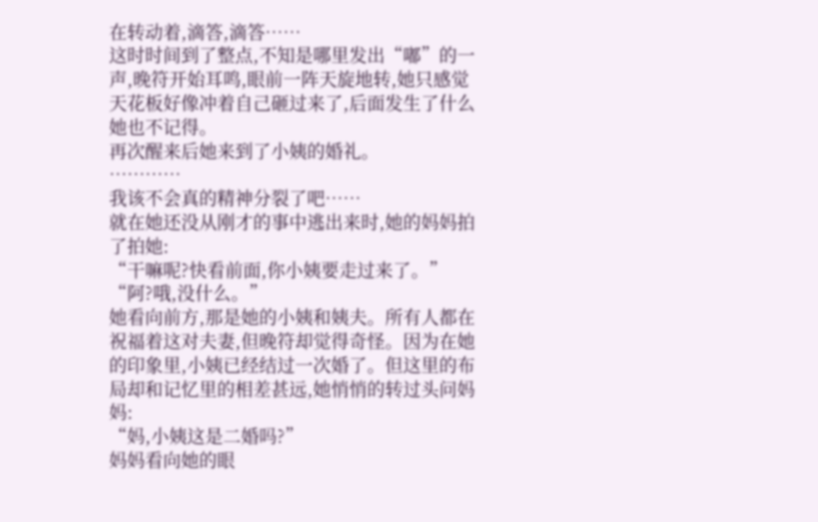在转动着,滴答,滴答……
这时时间到了整点,不知是哪里发出“嘟”的一声,晚符开始耳鸣,眼前一阵天旋地转,她只感觉天花板好像冲着自己砸过来了,后面发生了什么她也不记得。
再次醒来后她来到了小姨的婚礼。
…………
我该不会真的精神分裂了吧……
就在她还没从刚才的事中逃出来时,她的妈妈拍了拍她:
“干嘛呢?快看前面,你小姨要走过来了。”
“阿?哦,没什么。”
她看向前方,那是她的小姨和姨夫。所有人都在祝福着这对夫妻,但晚符却觉得奇怪。因为在她的印象里,小姨已经结过一次婚了。但这里的布局却和记忆里的相差甚远,她悄悄的转过头问妈妈:
“妈,小姨这是二婚吗?”
妈妈看向她的眼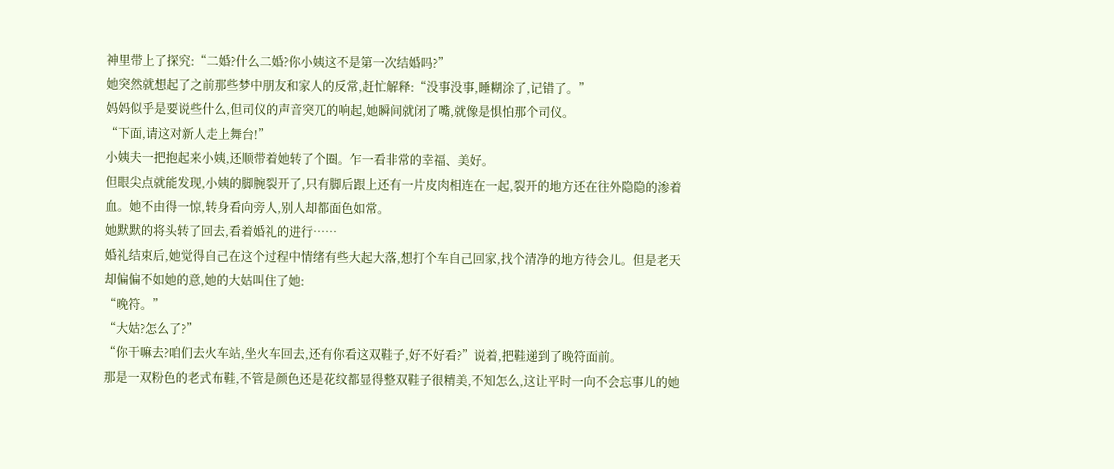神里带上了探究:“二婚?什么二婚?你小姨这不是第一次结婚吗?”
她突然就想起了之前那些梦中朋友和家人的反常,赶忙解释:“没事没事,睡糊涂了,记错了。”
妈妈似乎是要说些什么,但司仪的声音突兀的响起,她瞬间就闭了嘴,就像是惧怕那个司仪。
“下面,请这对新人走上舞台!”
小姨夫一把抱起来小姨,还顺带着她转了个圈。乍一看非常的幸福、美好。
但眼尖点就能发现,小姨的脚腕裂开了,只有脚后跟上还有一片皮肉相连在一起,裂开的地方还在往外隐隐的渗着血。她不由得一惊,转身看向旁人,别人却都面色如常。
她默默的将头转了回去,看着婚礼的进行……
婚礼结束后,她觉得自己在这个过程中情绪有些大起大落,想打个车自己回家,找个清净的地方待会儿。但是老天却偏偏不如她的意,她的大姑叫住了她:
“晚符。”
“大姑?怎么了?”
“你干嘛去?咱们去火车站,坐火车回去,还有你看这双鞋子,好不好看?”说着,把鞋递到了晚符面前。
那是一双粉色的老式布鞋,不管是颜色还是花纹都显得整双鞋子很精美,不知怎么,这让平时一向不会忘事儿的她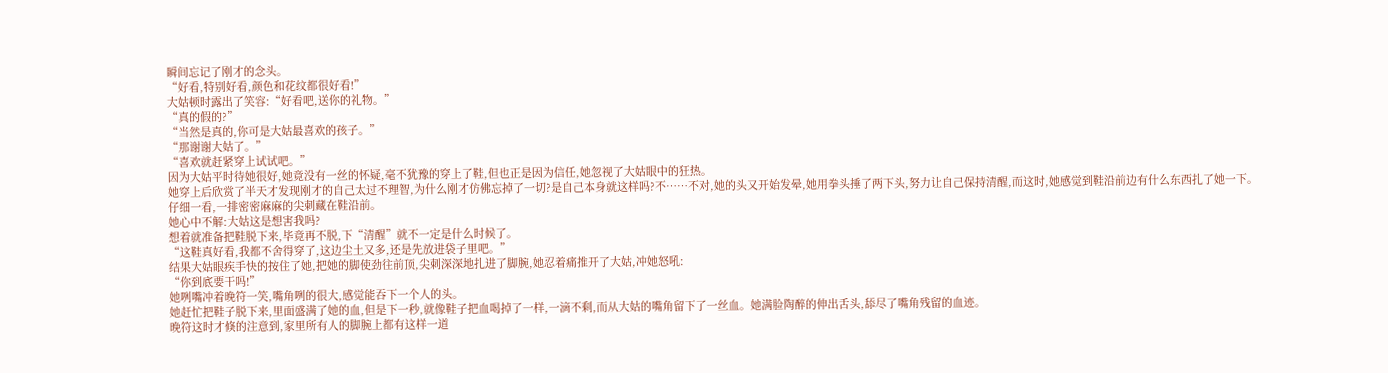瞬间忘记了刚才的念头。
“好看,特别好看,颜色和花纹都很好看!”
大姑顿时露出了笑容:“好看吧,送你的礼物。”
“真的假的?”
“当然是真的,你可是大姑最喜欢的孩子。”
“那谢谢大姑了。”
“喜欢就赶紧穿上试试吧。”
因为大姑平时待她很好,她竟没有一丝的怀疑,毫不犹豫的穿上了鞋,但也正是因为信任,她忽视了大姑眼中的狂热。
她穿上后欣赏了半天才发现刚才的自己太过不理智,为什么刚才仿佛忘掉了一切?是自己本身就这样吗?不……不对,她的头又开始发晕,她用拳头捶了两下头,努力让自己保持清醒,而这时,她感觉到鞋沿前边有什么东西扎了她一下。
仔细一看,一排密密麻麻的尖刺藏在鞋沿前。
她心中不解:大姑这是想害我吗?
想着就准备把鞋脱下来,毕竟再不脱,下“清醒”就不一定是什么时候了。
“这鞋真好看,我都不舍得穿了,这边尘土又多,还是先放进袋子里吧。”
结果大姑眼疾手快的按住了她,把她的脚使劲往前顶,尖刺深深地扎进了脚腕,她忍着痛推开了大姑,冲她怒吼:
“你到底要干吗!”
她咧嘴冲着晚符一笑,嘴角咧的很大,感觉能吞下一个人的头。
她赶忙把鞋子脱下来,里面盛满了她的血,但是下一秒,就像鞋子把血喝掉了一样,一滴不剩,而从大姑的嘴角留下了一丝血。她满脸陶醉的伸出舌头,舔尽了嘴角残留的血迹。
晚符这时才倏的注意到,家里所有人的脚腕上都有这样一道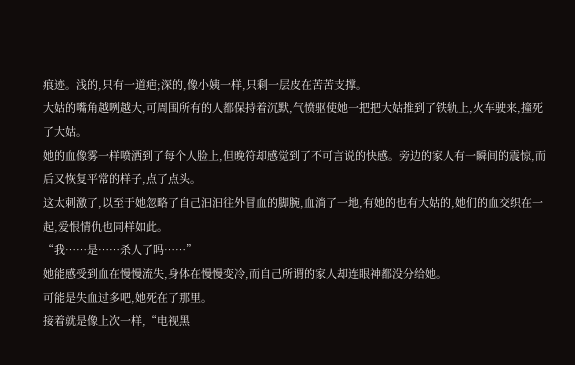痕迹。浅的,只有一道疤;深的,像小姨一样,只剩一层皮在苦苦支撑。
大姑的嘴角越咧越大,可周围所有的人都保持着沉默,气愤驱使她一把把大姑推到了铁轨上,火车驶来,撞死了大姑。
她的血像雾一样喷洒到了每个人脸上,但晚符却感觉到了不可言说的快感。旁边的家人有一瞬间的震惊,而后又恢复平常的样子,点了点头。
这太刺激了,以至于她忽略了自己汩汩往外冒血的脚腕,血淌了一地,有她的也有大姑的,她们的血交织在一起,爱恨情仇也同样如此。
“我……是……杀人了吗……”
她能感受到血在慢慢流失,身体在慢慢变冷,而自己所谓的家人却连眼神都没分给她。
可能是失血过多吧,她死在了那里。
接着就是像上次一样,“电视黑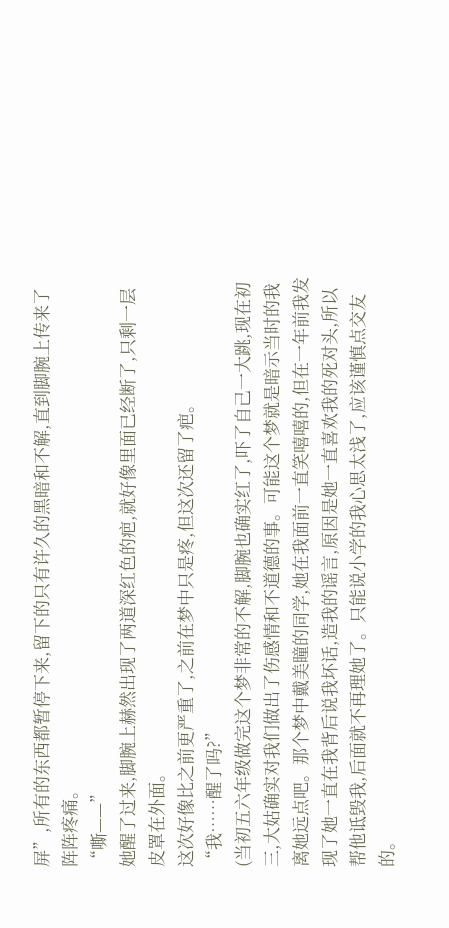屏”,所有的东西都暂停下来,留下的只有许久的黑暗和不解,直到脚腕上传来了阵阵疼痛。
“嘶——”
她醒了过来,脚腕上赫然出现了两道深红色的疤,就好像里面已经断了,只剩一层皮罩在外面。
这次好像比之前更严重了,之前在梦中只是疼,但这次还留了疤。
“我……醒了吗?”
(当初五六年级做完这个梦非常的不解,脚腕也确实红了,吓了自己一大跳,现在初三,大姑确实对我们做出了伤感情和不道德的事。可能这个梦就是暗示当时的我离她远点吧。那个梦中戴美瞳的同学,她在我面前一直笑嘻嘻的,但在一年前我发现了她一直在我背后说我坏话,造我的谣言,原因是她一直喜欢我的死对头,所以帮他诋毁我,后面就不再理她了。只能说小学的我心思太浅了,应该谨慎点交友的。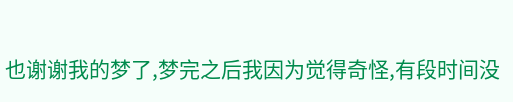也谢谢我的梦了,梦完之后我因为觉得奇怪,有段时间没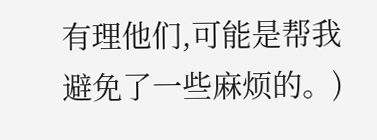有理他们,可能是帮我避免了一些麻烦的。)